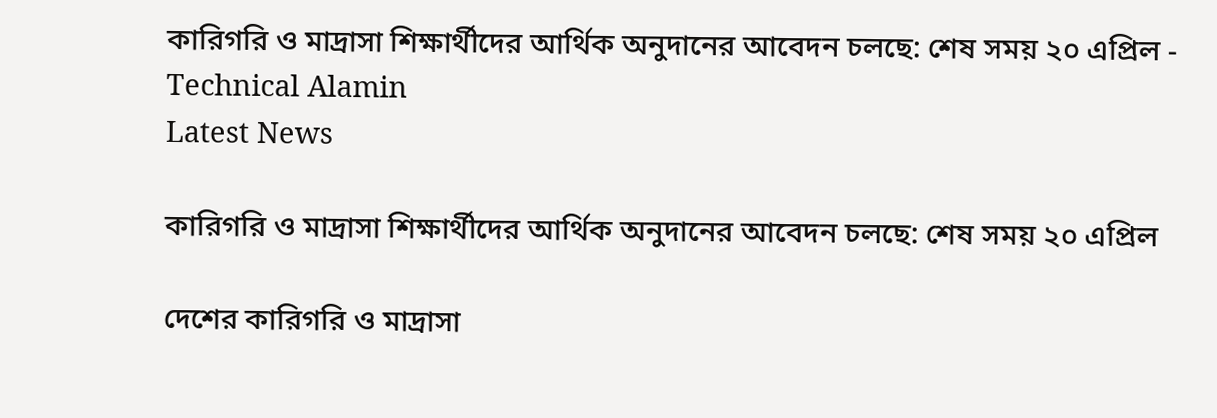কারিগরি ও মাদ্রাসা শিক্ষার্থীদের আর্থিক অনুদানের আবেদন চলছে: শেষ সময় ২০ এপ্রিল - Technical Alamin
Latest News

কারিগরি ও মাদ্রাসা শিক্ষার্থীদের আর্থিক অনুদানের আবেদন চলছে: শেষ সময় ২০ এপ্রিল

দেশের কারিগরি ও মাদ্রাসা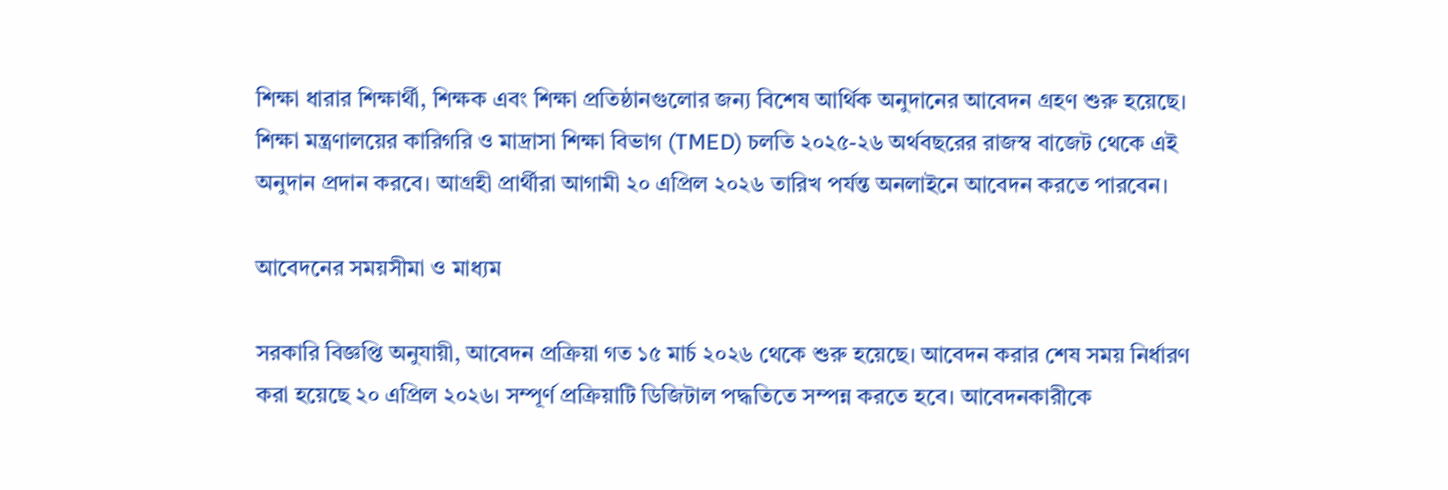শিক্ষা ধারার শিক্ষার্থী, শিক্ষক এবং শিক্ষা প্রতিষ্ঠানগুলোর জন্য বিশেষ আর্থিক অনুদানের আবেদন গ্রহণ শুরু হয়েছে। শিক্ষা মন্ত্রণালয়ের কারিগরি ও মাদ্রাসা শিক্ষা বিভাগ (TMED) চলতি ২০২৫-২৬ অর্থবছরের রাজস্ব বাজেট থেকে এই অনুদান প্রদান করবে। আগ্রহী প্রার্থীরা আগামী ২০ এপ্রিল ২০২৬ তারিখ পর্যন্ত অনলাইনে আবেদন করতে পারবেন।

আবেদনের সময়সীমা ও মাধ্যম

সরকারি বিজ্ঞপ্তি অনুযায়ী, আবেদন প্রক্রিয়া গত ১৫ মার্চ ২০২৬ থেকে শুরু হয়েছে। আবেদন করার শেষ সময় নির্ধারণ করা হয়েছে ২০ এপ্রিল ২০২৬। সম্পূর্ণ প্রক্রিয়াটি ডিজিটাল পদ্ধতিতে সম্পন্ন করতে হবে। আবেদনকারীকে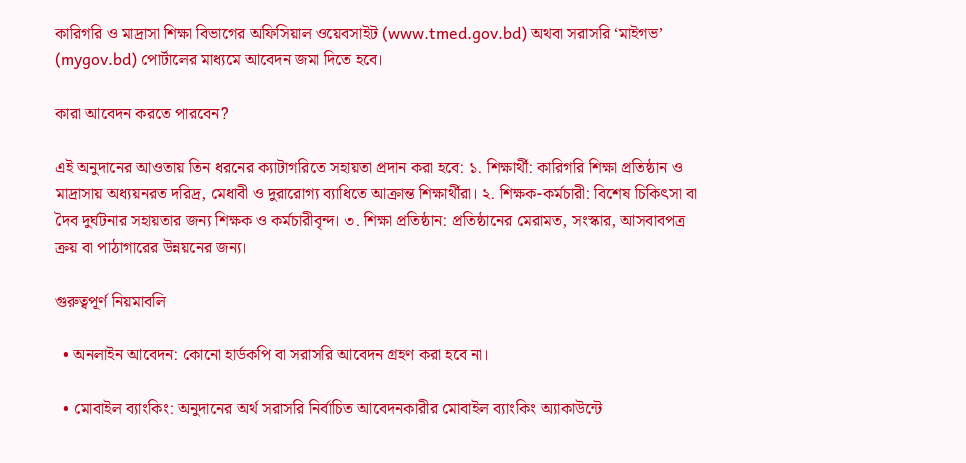কারিগরি ও মাদ্রাসা শিক্ষা বিভাগের অফিসিয়াল ওয়েবসাইট (www.tmed.gov.bd) অথবা সরাসরি ‘মাইগভ’ (mygov.bd) পোর্টালের মাধ্যমে আবেদন জমা দিতে হবে।

কারা আবেদন করতে পারবেন?

এই অনুদানের আওতায় তিন ধরনের ক্যাটাগরিতে সহায়তা প্রদান করা হবে: ১. শিক্ষার্থী: কারিগরি শিক্ষা প্রতিষ্ঠান ও মাদ্রাসায় অধ্যয়নরত দরিদ্র, মেধাবী ও দুরারোগ্য ব্যাধিতে আক্রান্ত শিক্ষার্থীরা। ২. শিক্ষক-কর্মচারী: বিশেষ চিকিৎসা বা দৈব দুর্ঘটনার সহায়তার জন্য শিক্ষক ও কর্মচারীবৃন্দ। ৩. শিক্ষা প্রতিষ্ঠান: প্রতিষ্ঠানের মেরামত, সংস্কার, আসবাবপত্র ক্রয় বা পাঠাগারের উন্নয়নের জন্য।

গুরুত্বপূর্ণ নিয়মাবলি

  • অনলাইন আবেদন: কোনো হার্ডকপি বা সরাসরি আবেদন গ্রহণ করা হবে না।

  • মোবাইল ব্যাংকিং: অনুদানের অর্থ সরাসরি নির্বাচিত আবেদনকারীর মোবাইল ব্যাংকিং অ্যাকাউন্টে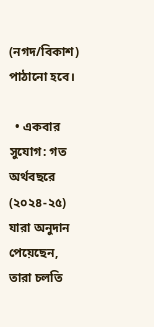(নগদ/বিকাশ) পাঠানো হবে।

  • একবার সুযোগ: গত অর্থবছরে (২০২৪-২৫) যারা অনুদান পেয়েছেন, তারা চলতি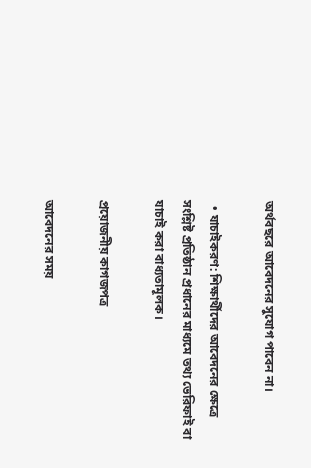অর্থবছরে আবেদনের সুযোগ পাবেন না।

  • যাচাইকরণ: শিক্ষার্থীদের আবেদনের ক্ষেত্রে সংশ্লিষ্ট প্রতিষ্ঠান প্রধানের মাধ্যমে তথ্য ভেরিফাই বা যাচাই করা বাধ্যতামূলক।

প্রয়োজনীয় কাগজপত্র

আবেদনের সময়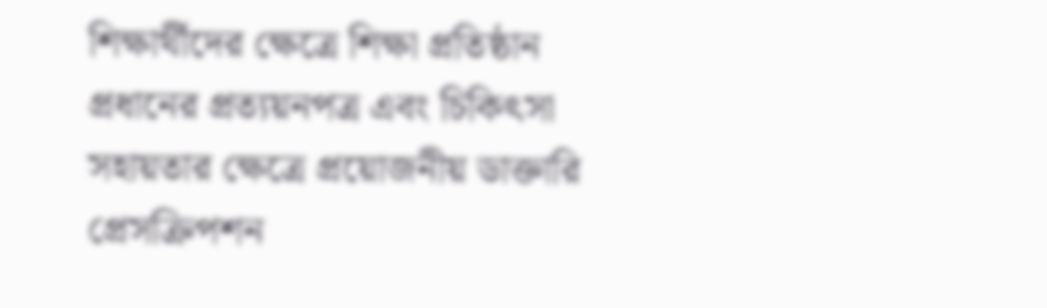শিক্ষার্থীদের ক্ষেত্রে শিক্ষা প্রতিষ্ঠান প্রধানের প্রত্যয়নপত্র এবং চিকিৎসা সহায়তার ক্ষেত্রে প্রয়োজনীয় ডাক্তারি প্রেসক্রিপশন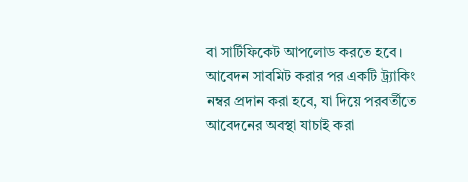বা সার্টিফিকেট আপলোড করতে হবে। আবেদন সাবমিট করার পর একটি ট্র্যাকিং নম্বর প্রদান করা হবে, যা দিয়ে পরবর্তীতে আবেদনের অবস্থা যাচাই করা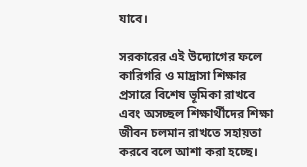যাবে।

সরকারের এই উদ্যোগের ফলে কারিগরি ও মাদ্রাসা শিক্ষার প্রসারে বিশেষ ভূমিকা রাখবে এবং অসচ্ছল শিক্ষার্থীদের শিক্ষা জীবন চলমান রাখতে সহায়তা করবে বলে আশা করা হচ্ছে।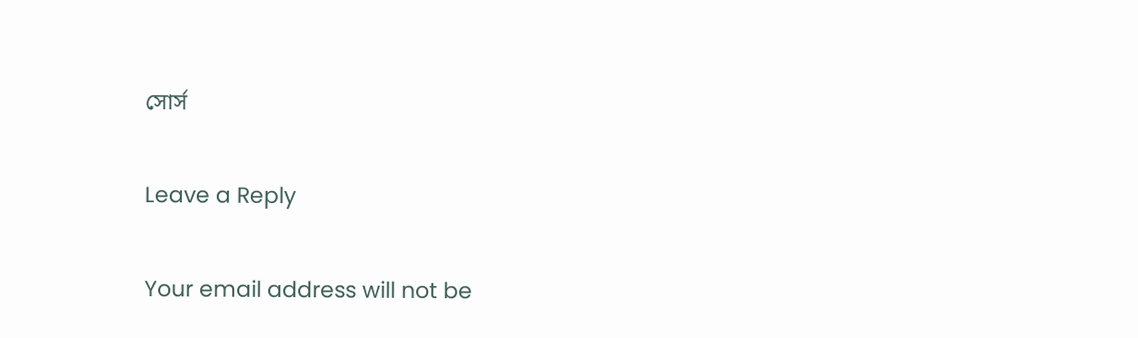সোর্স

Leave a Reply

Your email address will not be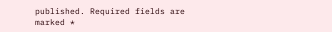published. Required fields are marked *